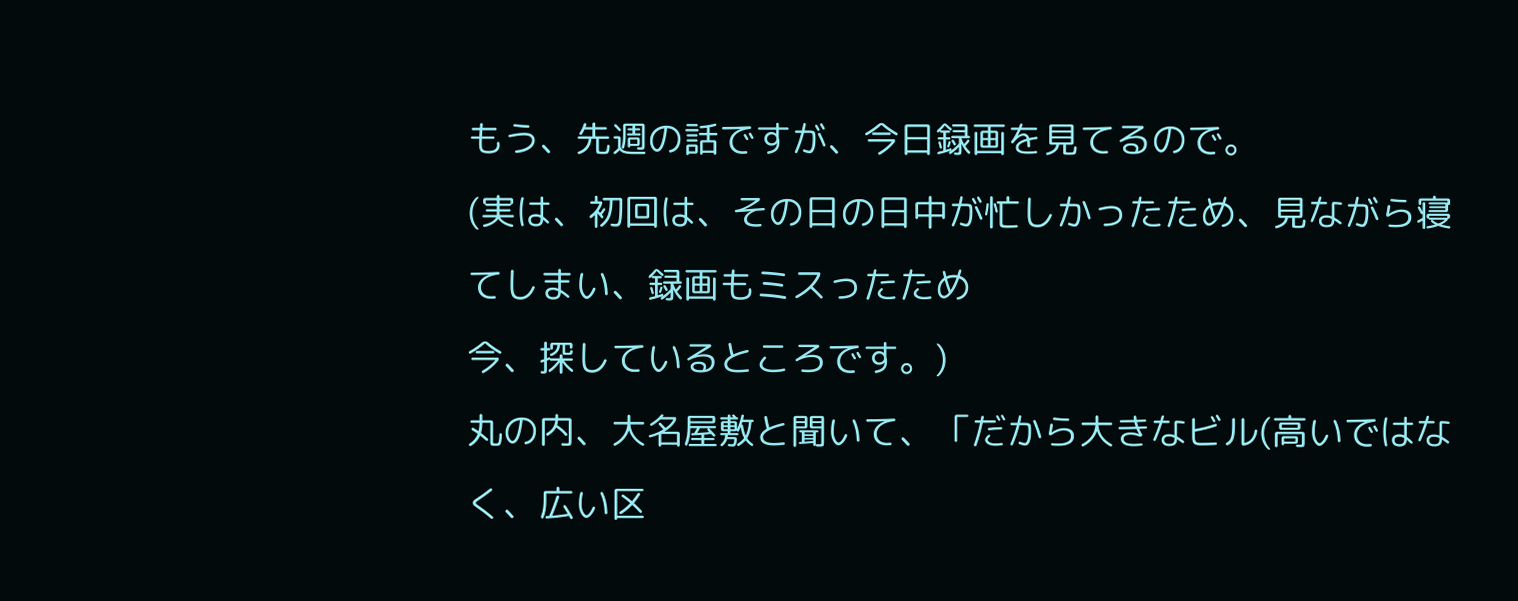もう、先週の話ですが、今日録画を見てるので。
(実は、初回は、その日の日中が忙しかったため、見ながら寝てしまい、録画もミスったため
今、探しているところです。)
丸の内、大名屋敷と聞いて、「だから大きなビル(高いではなく、広い区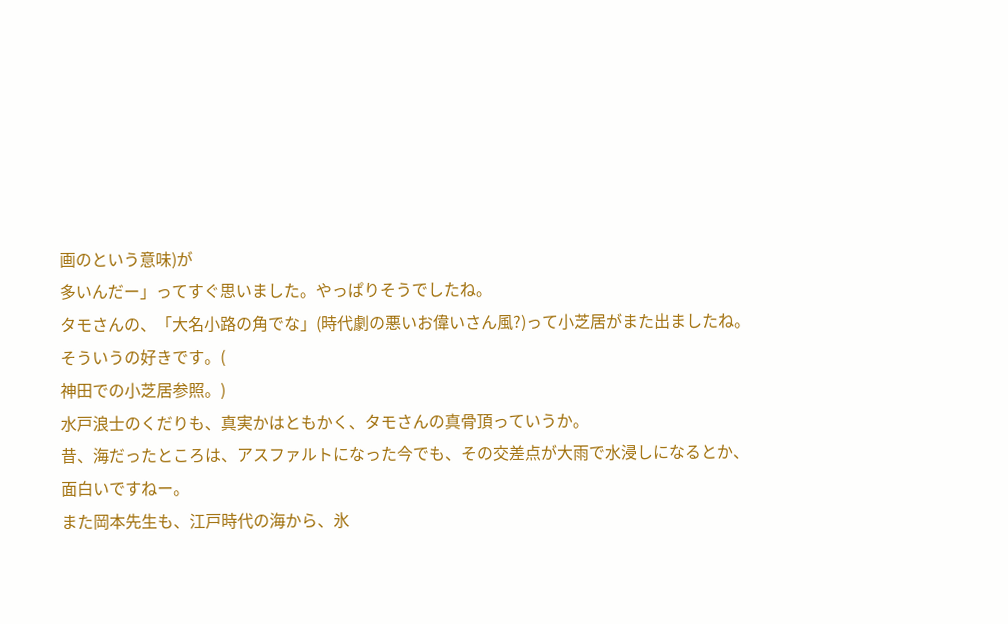画のという意味)が
多いんだー」ってすぐ思いました。やっぱりそうでしたね。
タモさんの、「大名小路の角でな」(時代劇の悪いお偉いさん風?)って小芝居がまた出ましたね。
そういうの好きです。(
神田での小芝居参照。)
水戸浪士のくだりも、真実かはともかく、タモさんの真骨頂っていうか。
昔、海だったところは、アスファルトになった今でも、その交差点が大雨で水浸しになるとか、
面白いですねー。
また岡本先生も、江戸時代の海から、氷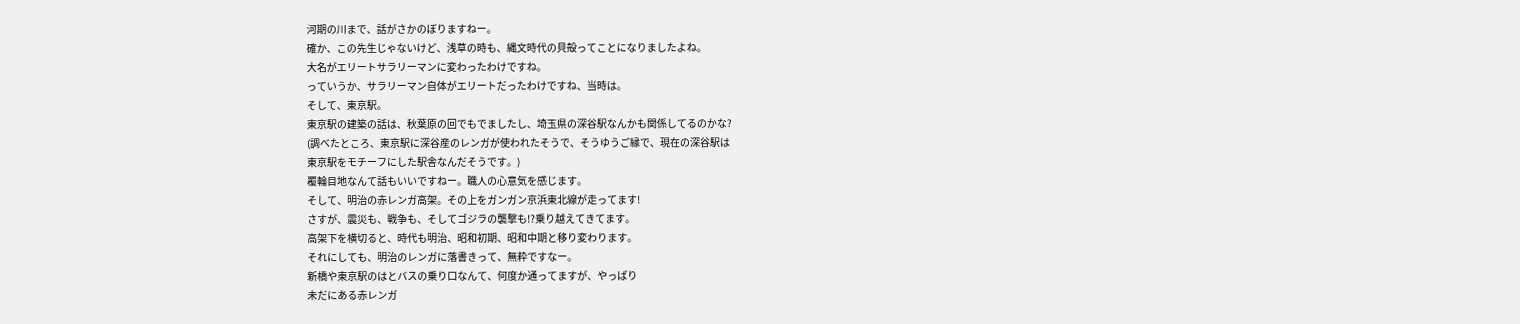河期の川まで、話がさかのぼりますねー。
確か、この先生じゃないけど、浅草の時も、縄文時代の貝殻ってことになりましたよね。
大名がエリートサラリーマンに変わったわけですね。
っていうか、サラリーマン自体がエリートだったわけですね、当時は。
そして、東京駅。
東京駅の建築の話は、秋葉原の回でもでましたし、埼玉県の深谷駅なんかも関係してるのかな?
(調べたところ、東京駅に深谷産のレンガが使われたそうで、そうゆうご縁で、現在の深谷駅は
東京駅をモチーフにした駅舎なんだそうです。)
覆輪目地なんて話もいいですねー。職人の心意気を感じます。
そして、明治の赤レンガ高架。その上をガンガン京浜東北線が走ってます!
さすが、震災も、戦争も、そしてゴジラの襲撃も!?乗り越えてきてます。
高架下を横切ると、時代も明治、昭和初期、昭和中期と移り変わります。
それにしても、明治のレンガに落書きって、無粋ですなー。
新橋や東京駅のはとバスの乗り口なんて、何度か通ってますが、やっぱり
未だにある赤レンガ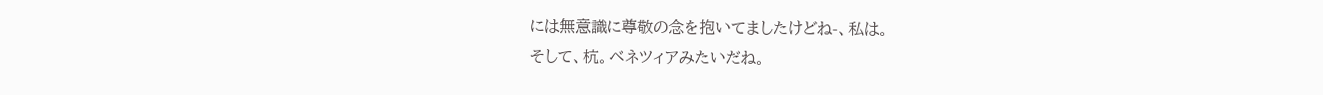には無意識に尊敬の念を抱いてましたけどね-、私は。
そして、杭。ベネツィアみたいだね。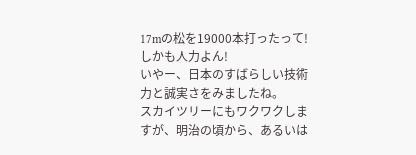17mの松を19000本打ったって!しかも人力よん!
いやー、日本のすばらしい技術力と誠実さをみましたね。
スカイツリーにもワクワクしますが、明治の頃から、あるいは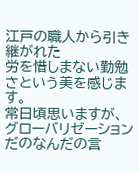江戸の職人から引き継がれた
労を惜しまない勤勉さという美を感じます。
常日頃思いますが、グローバリゼーションだのなんだの言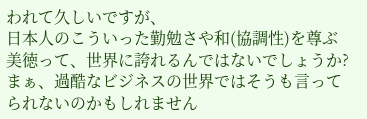われて久しいですが、
日本人のこういった勤勉さや和(協調性)を尊ぶ美徳って、世界に誇れるんではないでしょうか?
まぁ、過酷なビジネスの世界ではそうも言ってられないのかもしれません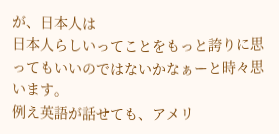が、日本人は
日本人らしいってことをもっと誇りに思ってもいいのではないかなぁーと時々思います。
例え英語が話せても、アメリ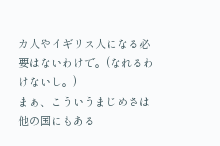カ人やイギリス人になる必要はないわけで。(なれるわけないし。)
まぁ、こういうまじめさは他の国にもある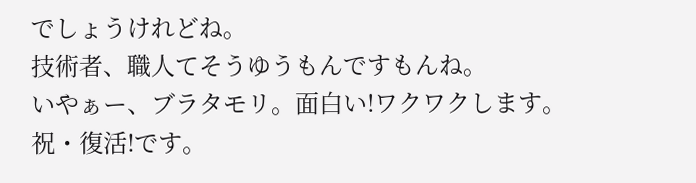でしょうけれどね。
技術者、職人てそうゆうもんですもんね。
いやぁー、ブラタモリ。面白い!ワクワクします。
祝・復活!です。